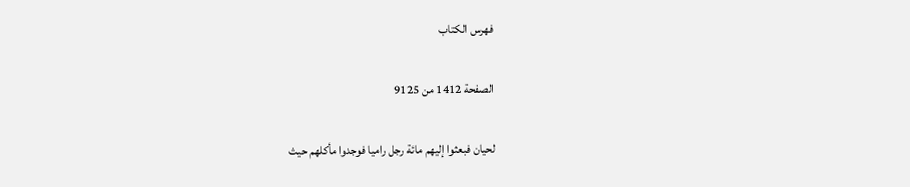فهرس الكتاب

الصفحة 1412 من 9125

لحيان فبعثوا إليهم مائة رجل راميا فوجدوا مأكلهم حيث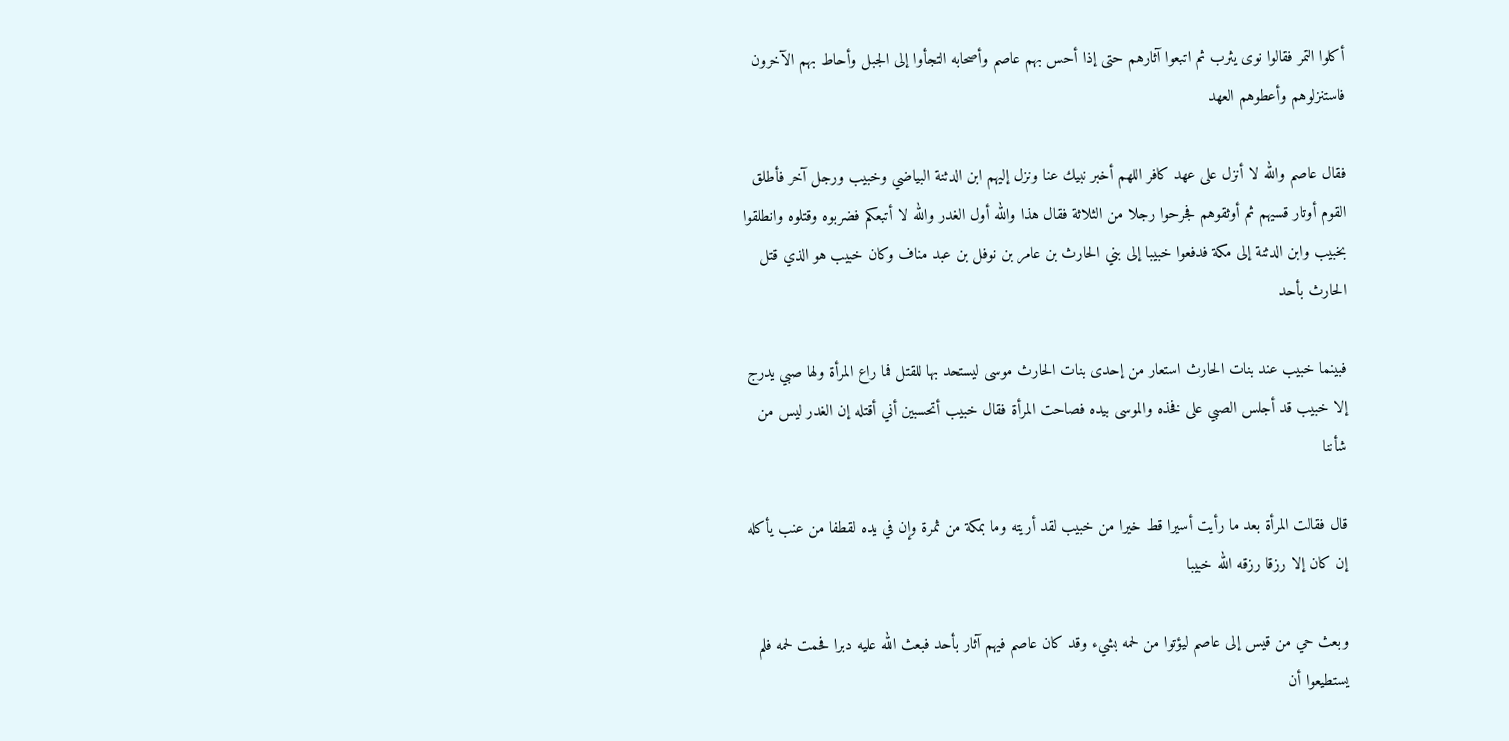أكلوا التمر فقالوا نوى يثرب ثم اتبعوا آثارهم حتى إذا أحس بهم عاصم وأصحابه التجأوا إلى الجبل وأحاط بهم الآخرون فاستنزلوهم وأعطوهم العهد

فقال عاصم والله لا أنزل على عهد كافر اللهم أخبر نبيك عنا ونزل إليهم ابن الدثنة البياضي وخبيب ورجل آخر فأطلق القوم أوتار قسيهم ثم أوثقوهم فجرحوا رجلا من الثلاثة فقال هذا والله أول الغدر والله لا أتبعكم فضربوه وقتلوه وانطلقوا بخبيب وابن الدثنة إلى مكة فدفعوا خبيبا إلى بني الحارث بن عامر بن نوفل بن عبد مناف وكان خبيب هو الذي قتل الحارث بأحد

فبينما خبيب عند بنات الحارث استعار من إحدى بنات الحارث موسى ليستحد بها للقتل فما راع المرأة ولها صبي يدرج إلا خبيب قد أجلس الصبي على فخذه والموسى بيده فصاحت المرأة فقال خبيب أتحسبين أني أقتله إن الغدر ليس من شأننا

قال فقالت المرأة بعد ما رأيت أسيرا قط خيرا من خبيب لقد أريته وما بمكة من ثمرة وإن في يده لقطفا من عنب يأكله إن كان إلا رزقا رزقه الله خبيبا

وبعث حي من قيس إلى عاصم ليؤتوا من لحمه بشيء وقد كان عاصم فيهم آثار بأحد فبعث الله عليه دبرا فحمت لحمه فلم يستطيعوا أن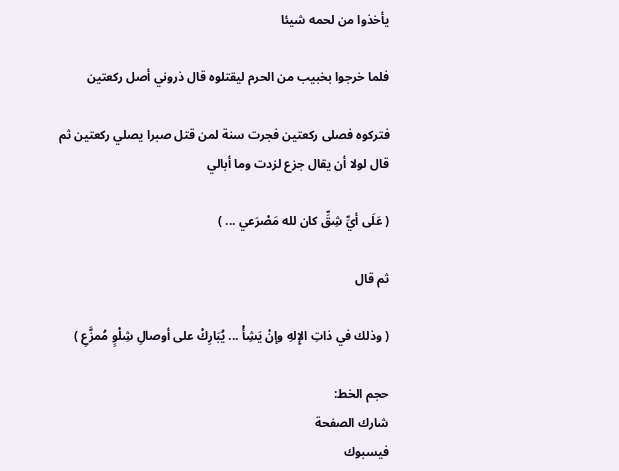يأخذوا من لحمه شيئا

فلما خرجوا بخبيب من الحرم ليقتلوه قال ذروني أصل ركعتين

فتركوه فصلى ركعتين فجرت سنة لمن قتل صبرا يصلي ركعتين ثم قال لولا أن يقال جزع لزدت وما أبالي

( عَلَى أيِّ شِقِّ كان لله مَصْرَعي ... )

ثم قال

( وذلك في ذاتِ الإِلهِ وإنْ يَشِأْ ... يُبَارِكْ على أوصالِ شِلْوٍ مُمزَّعِ )

حجم الخط:
شارك الصفحة
فيسبوك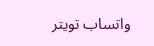واتساب تويتر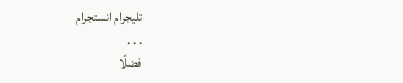تليجرام انستجرام
. . .
فضلًا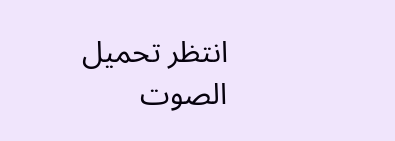انتظر تحميل الصوت